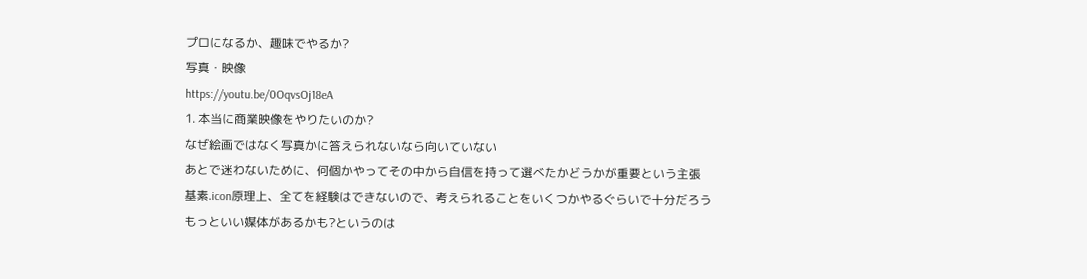プロになるか、趣味でやるか?
写真・映像
https://youtu.be/0OqvsOj18eA
1. 本当に商業映像をやりたいのか?
なぜ絵画ではなく写真かに答えられないなら向いていない
あとで迷わないために、何個かやってその中から自信を持って選べたかどうかが重要という主張
基素.icon原理上、全てを経験はできないので、考えられることをいくつかやるぐらいで十分だろう
もっといい媒体があるかも?というのは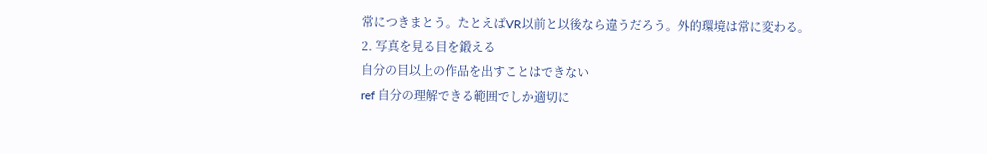常につきまとう。たとえばVR以前と以後なら違うだろう。外的環境は常に変わる。
2. 写真を見る目を鍛える
自分の目以上の作品を出すことはできない
ref 自分の理解できる範囲でしか適切に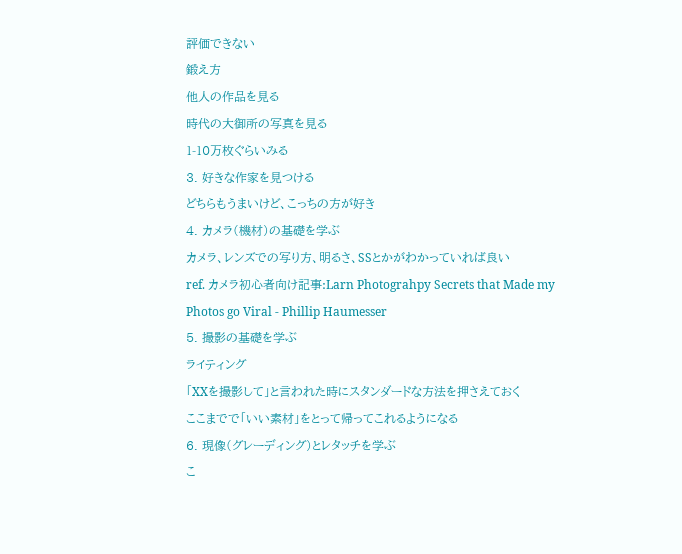評価できない
鍛え方
他人の作品を見る
時代の大御所の写真を見る
1-10万枚ぐらいみる
3. 好きな作家を見つける
どちらもうまいけど、こっちの方が好き
4. カメラ(機材)の基礎を学ぶ
カメラ、レンズでの写り方、明るさ、SSとかがわかっていれば良い
ref. カメラ初心者向け記事:Larn Photograhpy Secrets that Made my Photos go Viral - Phillip Haumesser
5. 撮影の基礎を学ぶ
ライティング
「XXを撮影して」と言われた時にスタンダードな方法を押さえておく
ここまでで「いい素材」をとって帰ってこれるようになる
6. 現像(グレーディング)とレタッチを学ぶ
こ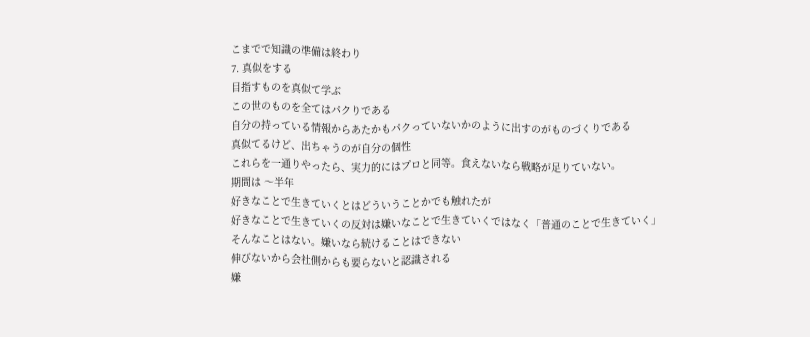こまでで知識の準備は終わり
7. 真似をする
目指すものを真似て学ぶ
この世のものを全てはパクりである
自分の持っている情報からあたかもパクっていないかのように出すのがものづくりである
真似てるけど、出ちゃうのが自分の個性
これらを一通りやったら、実力的にはプロと同等。食えないなら戦略が足りていない。
期間は 〜半年
好きなことで生きていくとはどういうことかでも触れたが
好きなことで生きていくの反対は嫌いなことで生きていくではなく「普通のことで生きていく」
そんなことはない。嫌いなら続けることはできない
伸びないから会社側からも要らないと認識される
嫌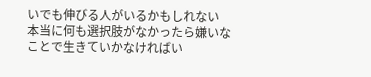いでも伸びる人がいるかもしれない
本当に何も選択肢がなかったら嫌いなことで生きていかなければい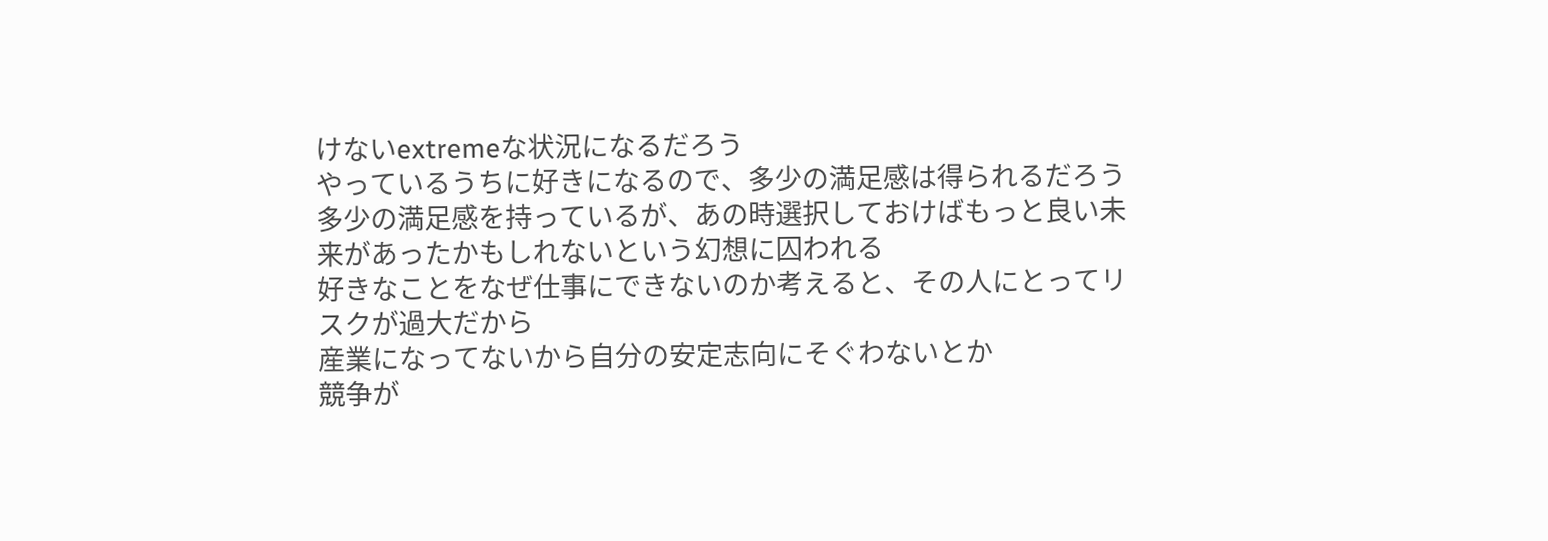けないextremeな状況になるだろう
やっているうちに好きになるので、多少の満足感は得られるだろう
多少の満足感を持っているが、あの時選択しておけばもっと良い未来があったかもしれないという幻想に囚われる
好きなことをなぜ仕事にできないのか考えると、その人にとってリスクが過大だから
産業になってないから自分の安定志向にそぐわないとか
競争が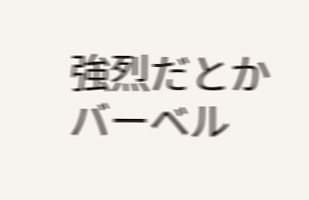強烈だとか
バーベル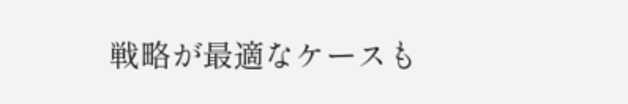戦略が最適なケースも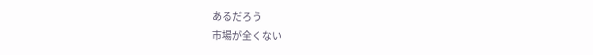あるだろう
市場が全くない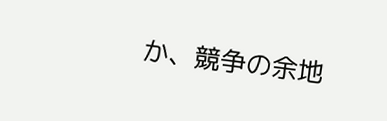か、競争の余地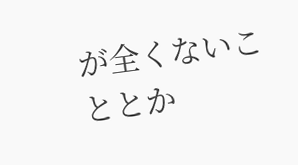が全くないこととか